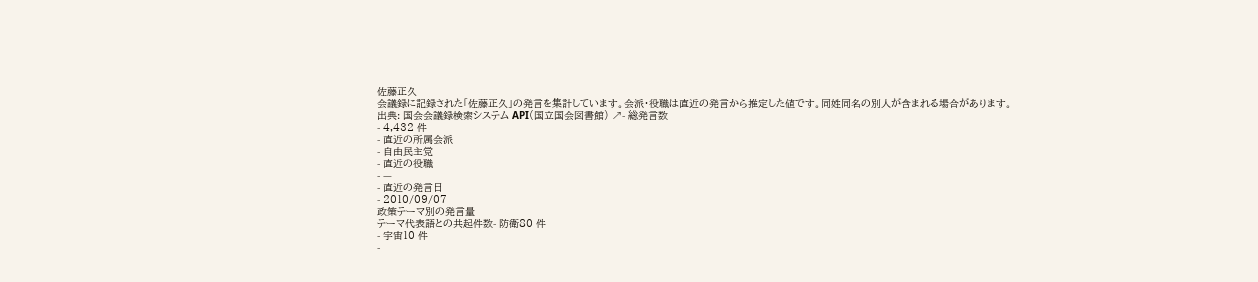佐藤正久
会議録に記録された「佐藤正久」の発言を集計しています。会派・役職は直近の発言から推定した値です。同姓同名の別人が含まれる場合があります。
出典: 国会会議録検索システム API(国立国会図書館) ↗- 総発言数
- 4,432 件
- 直近の所属会派
- 自由民主党
- 直近の役職
- —
- 直近の発言日
- 2010/09/07
政策テーマ別の発言量
テーマ代表語との共起件数- 防衛80 件
- 宇宙10 件
-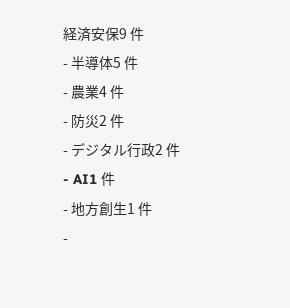経済安保9 件
- 半導体5 件
- 農業4 件
- 防災2 件
- デジタル行政2 件
- AI1 件
- 地方創生1 件
-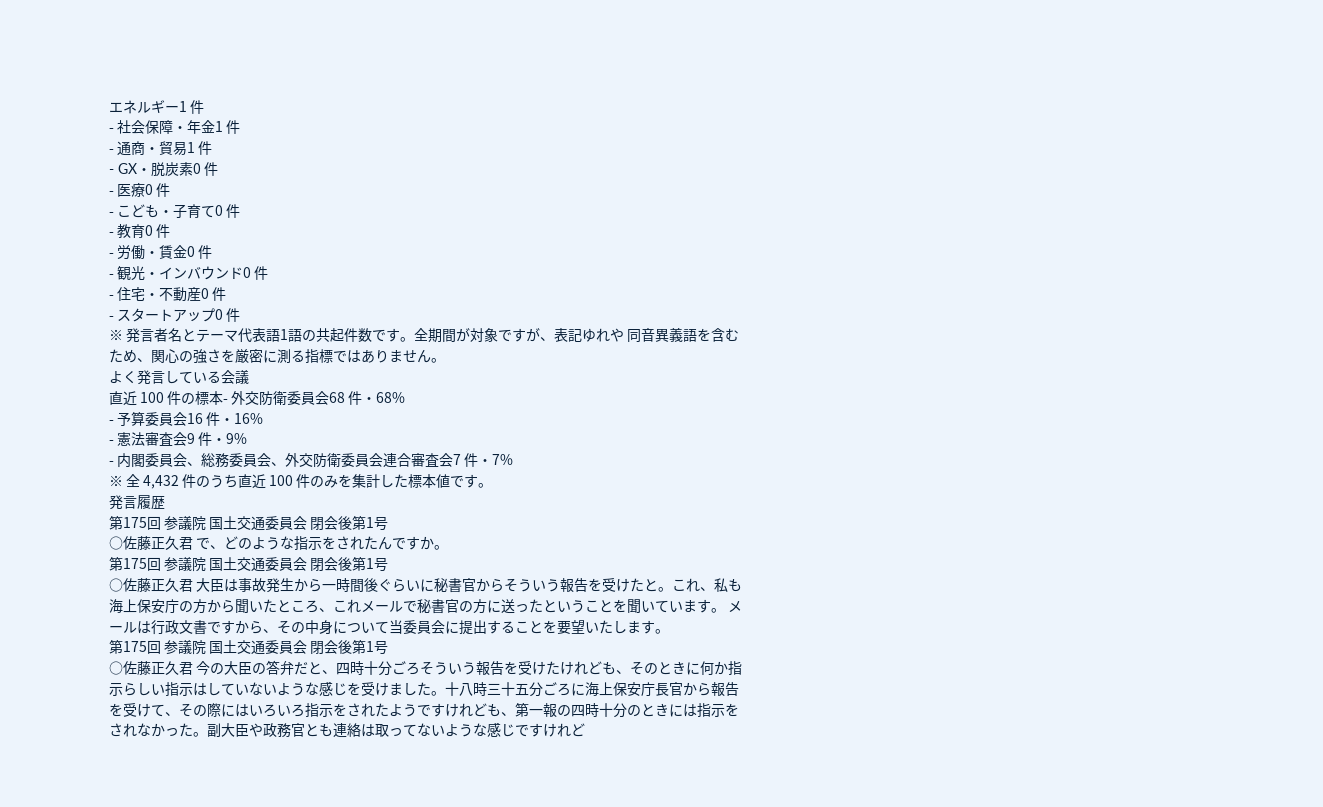エネルギー1 件
- 社会保障・年金1 件
- 通商・貿易1 件
- GX・脱炭素0 件
- 医療0 件
- こども・子育て0 件
- 教育0 件
- 労働・賃金0 件
- 観光・インバウンド0 件
- 住宅・不動産0 件
- スタートアップ0 件
※ 発言者名とテーマ代表語1語の共起件数です。全期間が対象ですが、表記ゆれや 同音異義語を含むため、関心の強さを厳密に測る指標ではありません。
よく発言している会議
直近 100 件の標本- 外交防衛委員会68 件・68%
- 予算委員会16 件・16%
- 憲法審査会9 件・9%
- 内閣委員会、総務委員会、外交防衛委員会連合審査会7 件・7%
※ 全 4,432 件のうち直近 100 件のみを集計した標本値です。
発言履歴
第175回 参議院 国土交通委員会 閉会後第1号
○佐藤正久君 で、どのような指示をされたんですか。
第175回 参議院 国土交通委員会 閉会後第1号
○佐藤正久君 大臣は事故発生から一時間後ぐらいに秘書官からそういう報告を受けたと。これ、私も海上保安庁の方から聞いたところ、これメールで秘書官の方に送ったということを聞いています。 メールは行政文書ですから、その中身について当委員会に提出することを要望いたします。
第175回 参議院 国土交通委員会 閉会後第1号
○佐藤正久君 今の大臣の答弁だと、四時十分ごろそういう報告を受けたけれども、そのときに何か指示らしい指示はしていないような感じを受けました。十八時三十五分ごろに海上保安庁長官から報告を受けて、その際にはいろいろ指示をされたようですけれども、第一報の四時十分のときには指示をされなかった。副大臣や政務官とも連絡は取ってないような感じですけれど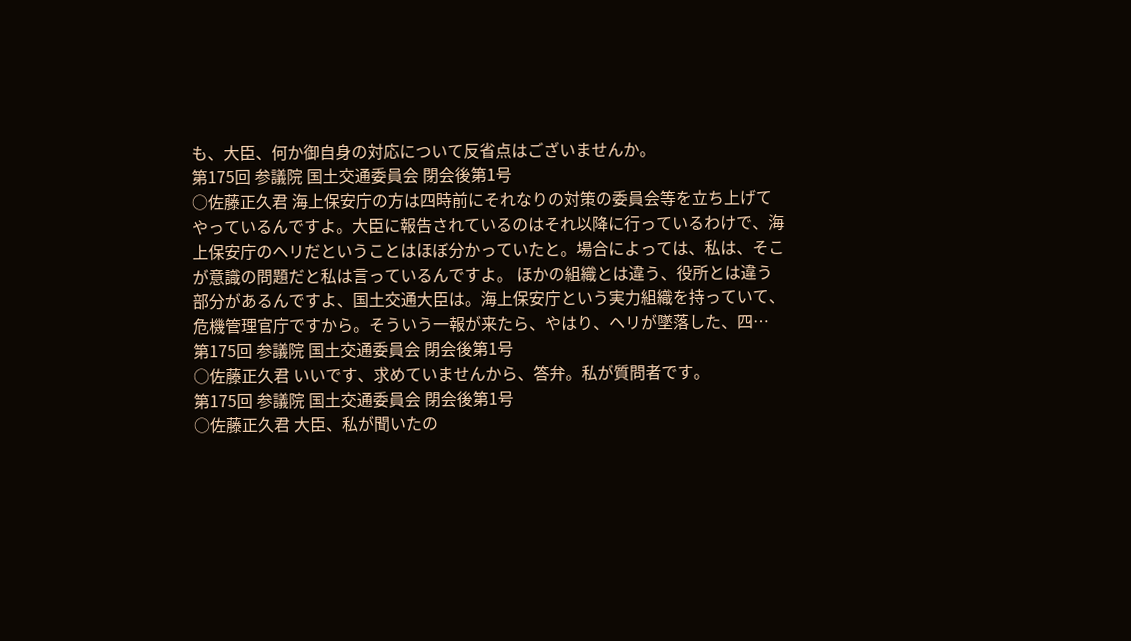も、大臣、何か御自身の対応について反省点はございませんか。
第175回 参議院 国土交通委員会 閉会後第1号
○佐藤正久君 海上保安庁の方は四時前にそれなりの対策の委員会等を立ち上げてやっているんですよ。大臣に報告されているのはそれ以降に行っているわけで、海上保安庁のヘリだということはほぼ分かっていたと。場合によっては、私は、そこが意識の問題だと私は言っているんですよ。 ほかの組織とは違う、役所とは違う部分があるんですよ、国土交通大臣は。海上保安庁という実力組織を持っていて、危機管理官庁ですから。そういう一報が来たら、やはり、ヘリが墜落した、四…
第175回 参議院 国土交通委員会 閉会後第1号
○佐藤正久君 いいです、求めていませんから、答弁。私が質問者です。
第175回 参議院 国土交通委員会 閉会後第1号
○佐藤正久君 大臣、私が聞いたの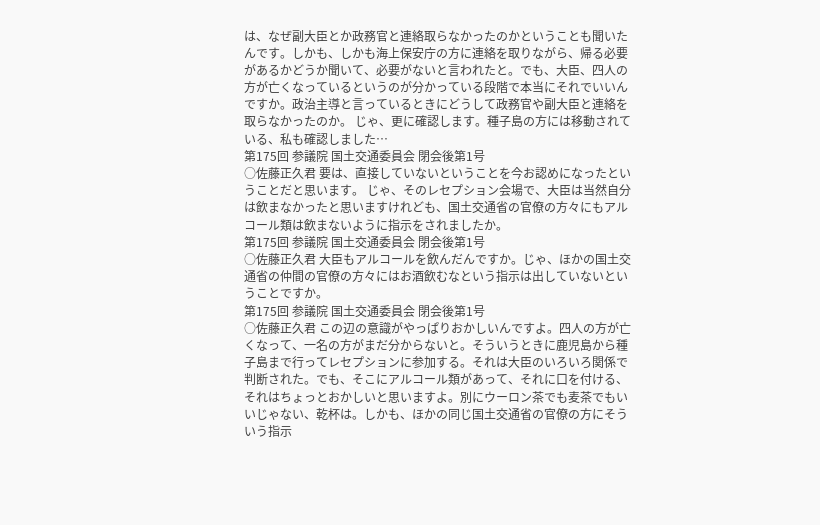は、なぜ副大臣とか政務官と連絡取らなかったのかということも聞いたんです。しかも、しかも海上保安庁の方に連絡を取りながら、帰る必要があるかどうか聞いて、必要がないと言われたと。でも、大臣、四人の方が亡くなっているというのが分かっている段階で本当にそれでいいんですか。政治主導と言っているときにどうして政務官や副大臣と連絡を取らなかったのか。 じゃ、更に確認します。種子島の方には移動されている、私も確認しました…
第175回 参議院 国土交通委員会 閉会後第1号
○佐藤正久君 要は、直接していないということを今お認めになったということだと思います。 じゃ、そのレセプション会場で、大臣は当然自分は飲まなかったと思いますけれども、国土交通省の官僚の方々にもアルコール類は飲まないように指示をされましたか。
第175回 参議院 国土交通委員会 閉会後第1号
○佐藤正久君 大臣もアルコールを飲んだんですか。じゃ、ほかの国土交通省の仲間の官僚の方々にはお酒飲むなという指示は出していないということですか。
第175回 参議院 国土交通委員会 閉会後第1号
○佐藤正久君 この辺の意識がやっぱりおかしいんですよ。四人の方が亡くなって、一名の方がまだ分からないと。そういうときに鹿児島から種子島まで行ってレセプションに参加する。それは大臣のいろいろ関係で判断された。でも、そこにアルコール類があって、それに口を付ける、それはちょっとおかしいと思いますよ。別にウーロン茶でも麦茶でもいいじゃない、乾杯は。しかも、ほかの同じ国土交通省の官僚の方にそういう指示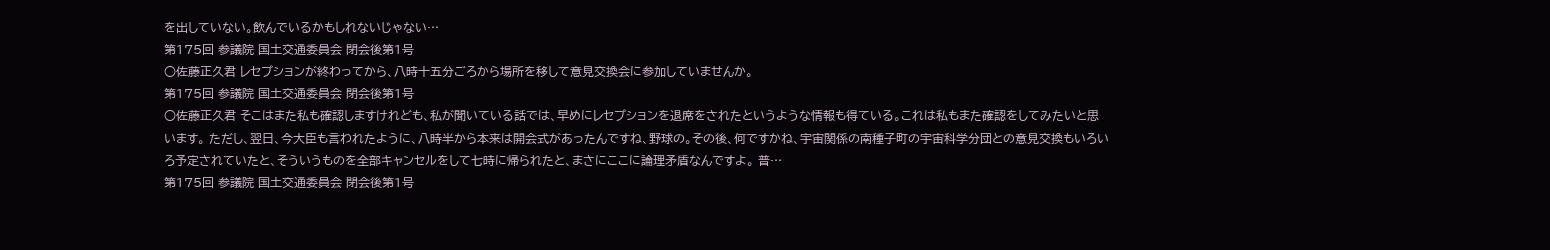を出していない。飲んでいるかもしれないじゃない…
第175回 参議院 国土交通委員会 閉会後第1号
○佐藤正久君 レセプションが終わってから、八時十五分ごろから場所を移して意見交換会に参加していませんか。
第175回 参議院 国土交通委員会 閉会後第1号
○佐藤正久君 そこはまた私も確認しますけれども、私が聞いている話では、早めにレセプションを退席をされたというような情報も得ている。これは私もまた確認をしてみたいと思います。 ただし、翌日、今大臣も言われたように、八時半から本来は開会式があったんですね、野球の。その後、何ですかね、宇宙関係の南種子町の宇宙科学分団との意見交換もいろいろ予定されていたと、そういうものを全部キャンセルをして七時に帰られたと、まさにここに論理矛盾なんですよ。 普…
第175回 参議院 国土交通委員会 閉会後第1号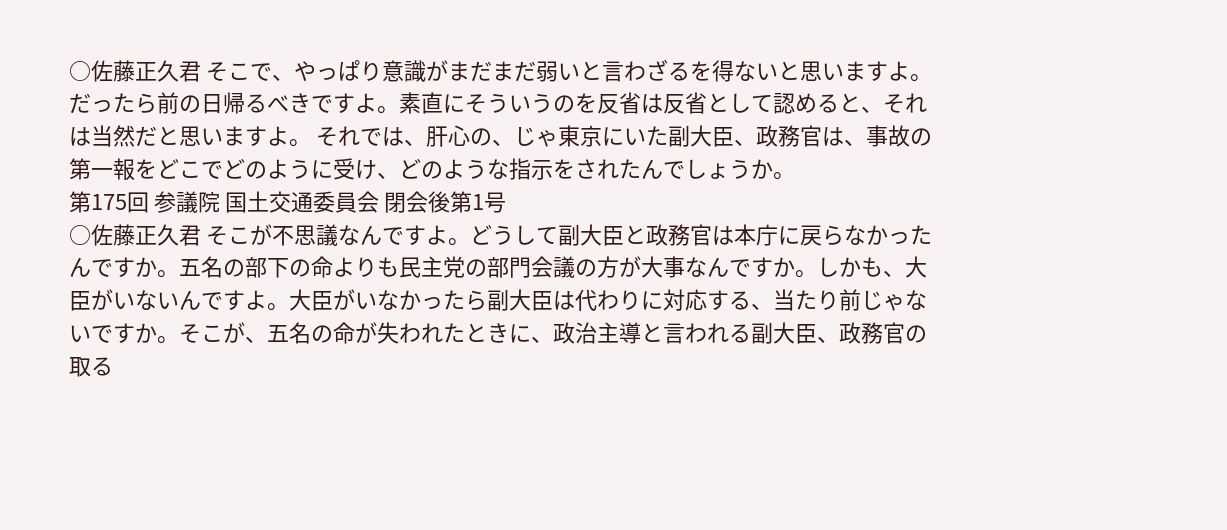○佐藤正久君 そこで、やっぱり意識がまだまだ弱いと言わざるを得ないと思いますよ。だったら前の日帰るべきですよ。素直にそういうのを反省は反省として認めると、それは当然だと思いますよ。 それでは、肝心の、じゃ東京にいた副大臣、政務官は、事故の第一報をどこでどのように受け、どのような指示をされたんでしょうか。
第175回 参議院 国土交通委員会 閉会後第1号
○佐藤正久君 そこが不思議なんですよ。どうして副大臣と政務官は本庁に戻らなかったんですか。五名の部下の命よりも民主党の部門会議の方が大事なんですか。しかも、大臣がいないんですよ。大臣がいなかったら副大臣は代わりに対応する、当たり前じゃないですか。そこが、五名の命が失われたときに、政治主導と言われる副大臣、政務官の取る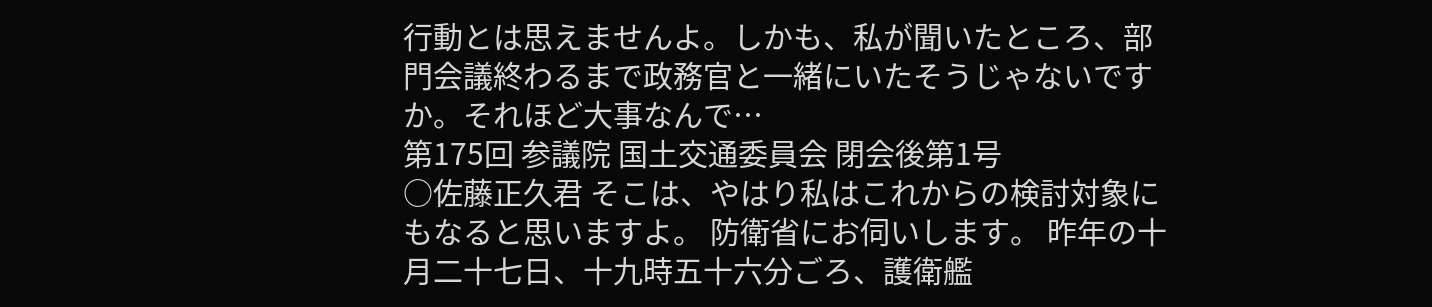行動とは思えませんよ。しかも、私が聞いたところ、部門会議終わるまで政務官と一緒にいたそうじゃないですか。それほど大事なんで…
第175回 参議院 国土交通委員会 閉会後第1号
○佐藤正久君 そこは、やはり私はこれからの検討対象にもなると思いますよ。 防衛省にお伺いします。 昨年の十月二十七日、十九時五十六分ごろ、護衛艦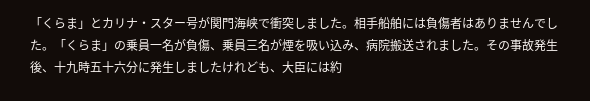「くらま」とカリナ・スター号が関門海峡で衝突しました。相手船舶には負傷者はありませんでした。「くらま」の乗員一名が負傷、乗員三名が煙を吸い込み、病院搬送されました。その事故発生後、十九時五十六分に発生しましたけれども、大臣には約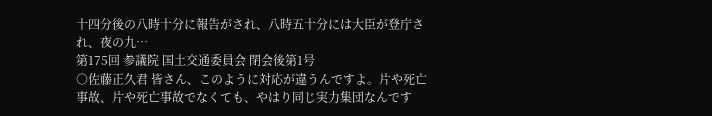十四分後の八時十分に報告がされ、八時五十分には大臣が登庁され、夜の九…
第175回 参議院 国土交通委員会 閉会後第1号
○佐藤正久君 皆さん、このように対応が違うんですよ。片や死亡事故、片や死亡事故でなくても、やはり同じ実力集団なんです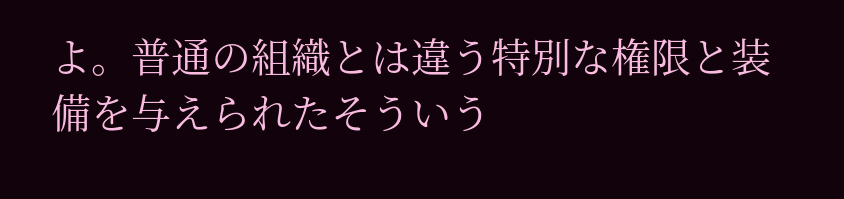よ。普通の組織とは違う特別な権限と装備を与えられたそういう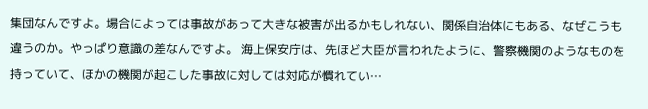集団なんですよ。場合によっては事故があって大きな被害が出るかもしれない、関係自治体にもある、なぜこうも違うのか。やっぱり意識の差なんですよ。 海上保安庁は、先ほど大臣が言われたように、警察機関のようなものを持っていて、ほかの機関が起こした事故に対しては対応が慣れてい…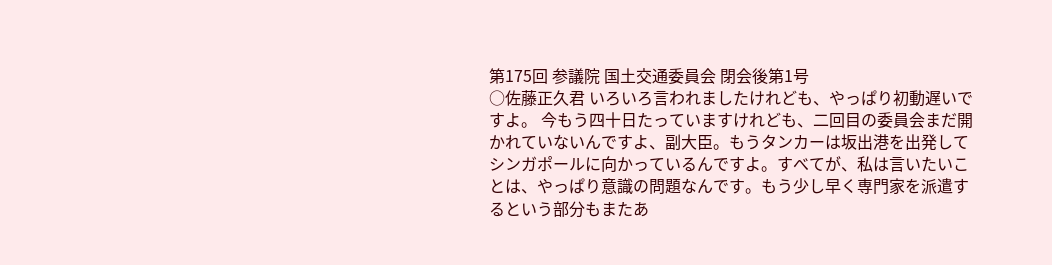第175回 参議院 国土交通委員会 閉会後第1号
○佐藤正久君 いろいろ言われましたけれども、やっぱり初動遅いですよ。 今もう四十日たっていますけれども、二回目の委員会まだ開かれていないんですよ、副大臣。もうタンカーは坂出港を出発してシンガポールに向かっているんですよ。すべてが、私は言いたいことは、やっぱり意識の問題なんです。もう少し早く専門家を派遣するという部分もまたあ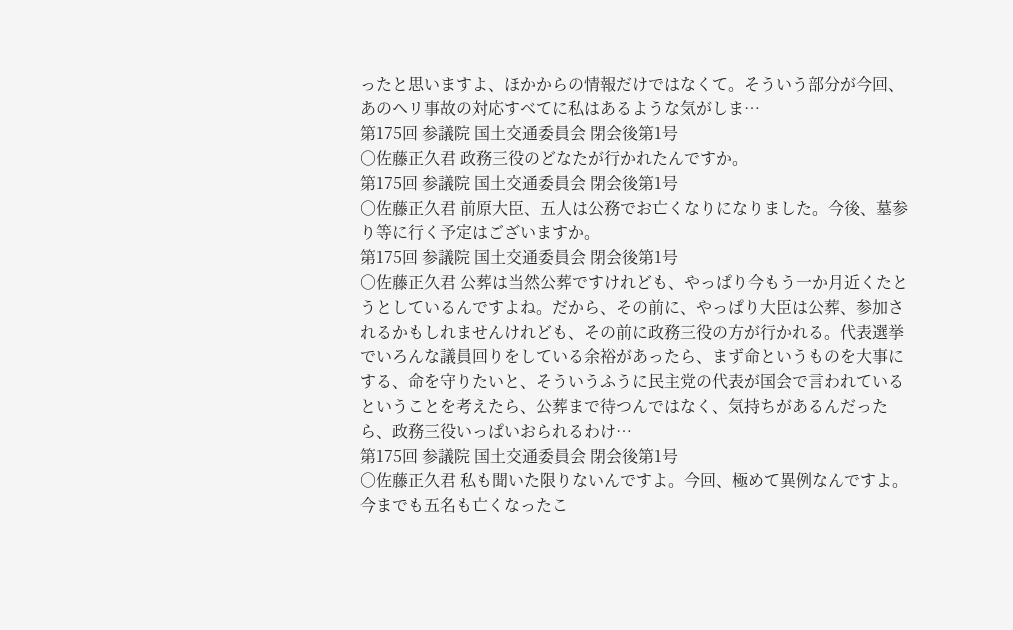ったと思いますよ、ほかからの情報だけではなくて。そういう部分が今回、あのヘリ事故の対応すべてに私はあるような気がしま…
第175回 参議院 国土交通委員会 閉会後第1号
○佐藤正久君 政務三役のどなたが行かれたんですか。
第175回 参議院 国土交通委員会 閉会後第1号
○佐藤正久君 前原大臣、五人は公務でお亡くなりになりました。今後、墓参り等に行く予定はございますか。
第175回 参議院 国土交通委員会 閉会後第1号
○佐藤正久君 公葬は当然公葬ですけれども、やっぱり今もう一か月近くたとうとしているんですよね。だから、その前に、やっぱり大臣は公葬、参加されるかもしれませんけれども、その前に政務三役の方が行かれる。代表選挙でいろんな議員回りをしている余裕があったら、まず命というものを大事にする、命を守りたいと、そういうふうに民主党の代表が国会で言われているということを考えたら、公葬まで待つんではなく、気持ちがあるんだったら、政務三役いっぱいおられるわけ…
第175回 参議院 国土交通委員会 閉会後第1号
○佐藤正久君 私も聞いた限りないんですよ。今回、極めて異例なんですよ。今までも五名も亡くなったこ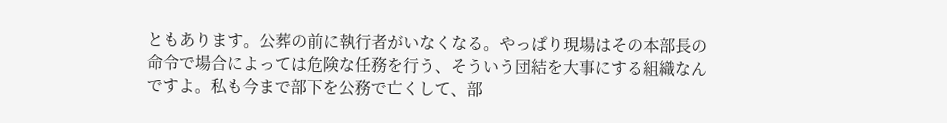ともあります。公葬の前に執行者がいなくなる。やっぱり現場はその本部長の命令で場合によっては危険な任務を行う、そういう団結を大事にする組織なんですよ。私も今まで部下を公務で亡くして、部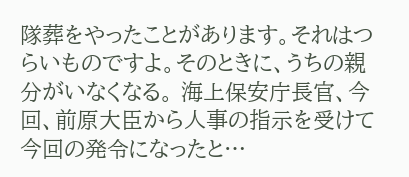隊葬をやったことがあります。それはつらいものですよ。そのときに、うちの親分がいなくなる。 海上保安庁長官、今回、前原大臣から人事の指示を受けて今回の発令になったと…